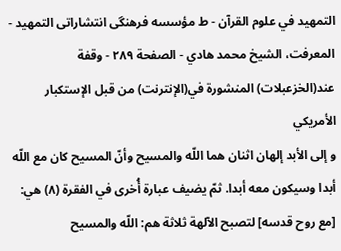التمهيد في علوم القرآن - ط مؤسسه فرهنگى انتشاراتى التمهيد - المعرفت، الشيخ محمد هادي - الصفحة ٢٨٩ - وقفة عند(الخزعبلات) المنشورة في(الإنترنت) من قبل الإستكبار الأمريكي
و إلى الأبد إلهان اثنان هما اللّه والمسيح وأنّ المسيح كان مع اللّه أبدا وسيكون معه أبدا. ثمّ يضيف عبارة أُخرى في الفقرة (٨) هي: [مع روح قدسه] لتصبح الآلهة ثلاثة هم: اللّه والمسيح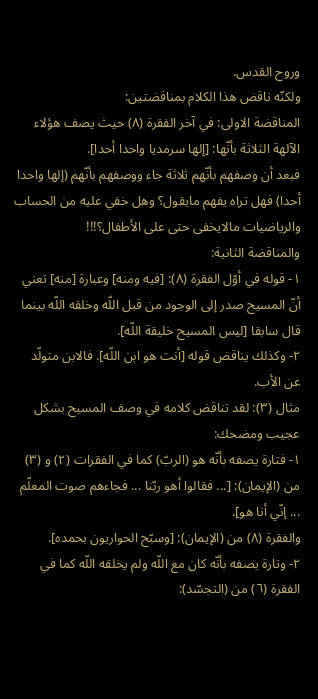وروح القدس.
ولكنّه ناقض هذا الكلام بمناقضتين:
المناقضة الاولى: في آخر الفقرة (٨) حيث يصف هؤلاء الآلهة الثلاثة بأنّها: [إلها سرمديا واحدا أحدا].
فبعد أن وصفهم بأنّهم ثلاثة جاء ووصفهم بأنّهم (إلها واحدا أحدا) فهل تراه يفهم مايقول؟ وهل خفي عليه من الحساب والرياضيات مالايخفى حتى على الأطفال؟!!!
والمناقضة الثانية:
١- قوله في أوّل الفقرة (٨): [فيه ومنه] وعبارة [منه] تعني أنّ المسيح صدر إلى الوجود من قبل اللّه وخلقه اللّه بينما قال سابقا [ليس المسيح خليقة اللّه].
٢- وكذلك يناقض قوله [أنت هو ابن اللّه]. فالابن متولّد عن الأب.
مثال (٣): لقد تناقض كلامه في وصف المسيح بشكل عجيب ومضحك:
١- فتارة يصفه بأنّه هو (الربّ) كما في الفقرات (٢) و (٣) من (الإيمان): [... فقالوا أهو ربّنا ... فجاءهم صوت المعلّم ... إنّي أنا هو].
والفقرة (٨) من (الإيمان): [وسبّح الحواريون بحمده].
٢- وتارة يصفه بأنّه كان مع اللّه ولم يخلقه اللّه كما في الفقرة (٦) من (التجسّد):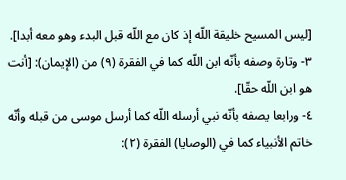[ليس المسيح خليقة اللّه إذ كان مع اللّه قبل البدء وهو معه أبدا].
٣- وتارة وصفه بأنّه ابن اللّه كما في الفقرة (٩) من (الإيمان): [أنت هو ابن اللّه حقّا].
٤- ورابعا يصفه بأنّه نبي أرسله اللّه كما أرسل موسى من قبله وأنّه خاتم الأنبياء كما في (الوصايا) الفقرة (٢):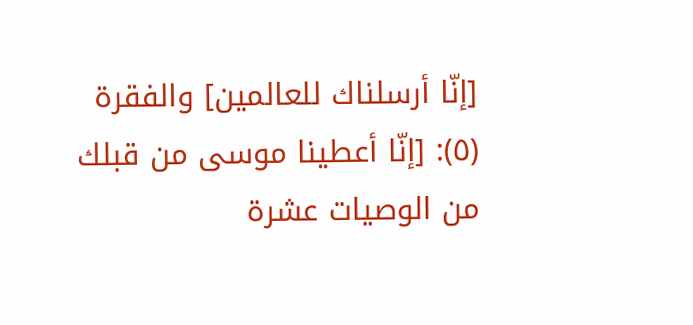[إنّا أرسلناك للعالمين] والفقرة (٥): [إنّا أعطينا موسى من قبلك من الوصيات عشرة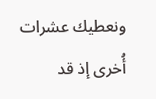ونعطيك عشرات أُخرى إذ قد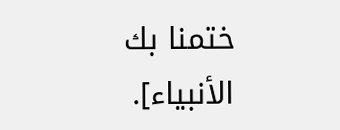ختمنا بك الأنبياء].